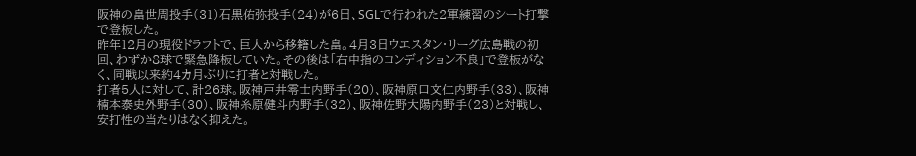阪神の畠世周投手(31)石黒佑弥投手(24)が6日、SGLで行われた2軍練習のシート打撃で登板した。
昨年12月の現役ドラフトで、巨人から移籍した畠。4月3日ウエスタン・リーグ広島戦の初回、わずか8球で緊急降板していた。その後は「右中指のコンディション不良」で登板がなく、同戦以来約4カ月ぶりに打者と対戦した。
打者5人に対して、計26球。阪神戸井零士内野手(20)、阪神原口文仁内野手(33)、阪神楠本泰史外野手(30)、阪神糸原健斗内野手(32)、阪神佐野大陽内野手(23)と対戦し、安打性の当たりはなく抑えた。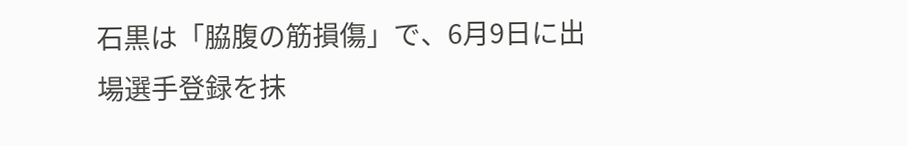石黒は「脇腹の筋損傷」で、6月9日に出場選手登録を抹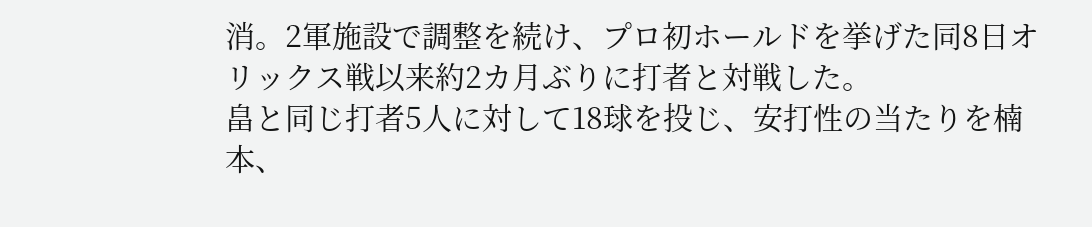消。2軍施設で調整を続け、プロ初ホールドを挙げた同8日オリックス戦以来約2カ月ぶりに打者と対戦した。
畠と同じ打者5人に対して18球を投じ、安打性の当たりを楠本、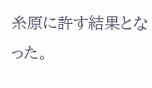糸原に許す結果となった。